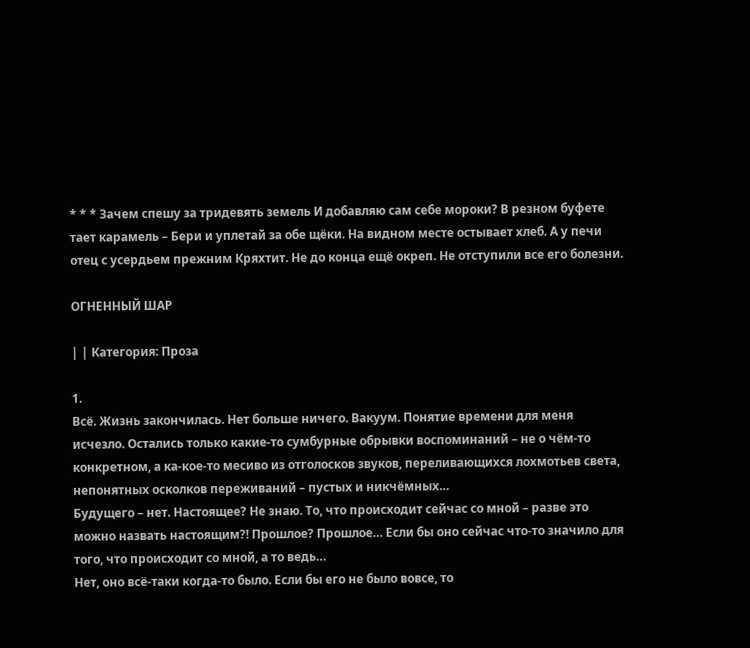* * * Зачем спешу за тридевять земель И добавляю сам себе мороки? В резном буфете тает карамель – Бери и уплетай за обе щёки. На видном месте остывает хлеб. А у печи отец с усердьем прежним Кряхтит. Не до конца ещё окреп. Не отступили все его болезни.

ОГНЕННЫЙ ШАР

| | Категория: Проза

1.
Всё. Жизнь закончилась. Нет больше ничего. Вакуум. Понятие времени для меня исчезло. Остались только какие-то сумбурные обрывки воспоминаний – не о чём-то конкретном, а ка-кое-то месиво из отголосков звуков, переливающихся лохмотьев света, непонятных осколков переживаний – пустых и никчёмных…
Будущего – нет. Настоящее? Не знаю. То, что происходит сейчас со мной – разве это можно назвать настоящим?! Прошлое? Прошлое… Если бы оно сейчас что-то значило для того, что происходит со мной, а то ведь…
Нет, оно всё-таки когда-то было. Если бы его не было вовсе, то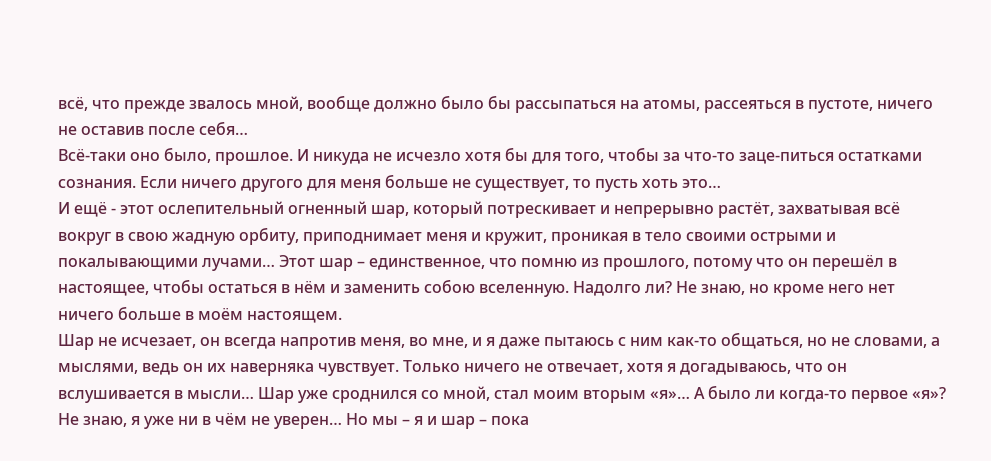всё, что прежде звалось мной, вообще должно было бы рассыпаться на атомы, рассеяться в пустоте, ничего не оставив после себя…
Всё-таки оно было, прошлое. И никуда не исчезло хотя бы для того, чтобы за что-то заце-питься остатками сознания. Если ничего другого для меня больше не существует, то пусть хоть это…
И ещё - этот ослепительный огненный шар, который потрескивает и непрерывно растёт, захватывая всё вокруг в свою жадную орбиту, приподнимает меня и кружит, проникая в тело своими острыми и покалывающими лучами… Этот шар – единственное, что помню из прошлого, потому что он перешёл в настоящее, чтобы остаться в нём и заменить собою вселенную. Надолго ли? Не знаю, но кроме него нет ничего больше в моём настоящем.
Шар не исчезает, он всегда напротив меня, во мне, и я даже пытаюсь с ним как-то общаться, но не словами, а мыслями, ведь он их наверняка чувствует. Только ничего не отвечает, хотя я догадываюсь, что он вслушивается в мысли… Шар уже сроднился со мной, стал моим вторым «я»… А было ли когда-то первое «я»? Не знаю, я уже ни в чём не уверен… Но мы – я и шар – пока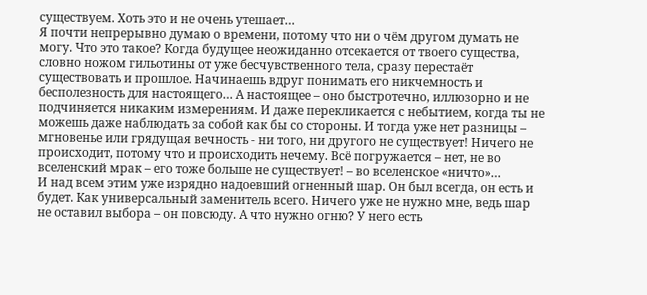существуем. Хоть это и не очень утешает…
Я почти непрерывно думаю о времени, потому что ни о чём другом думать не могу. Что это такое? Когда будущее неожиданно отсекается от твоего существа, словно ножом гильотины от уже бесчувственного тела, сразу перестаёт существовать и прошлое. Начинаешь вдруг понимать его никчемность и бесполезность для настоящего… А настоящее – оно быстротечно, иллюзорно и не подчиняется никаким измерениям. И даже перекликается с небытием, когда ты не можешь даже наблюдать за собой как бы со стороны. И тогда уже нет разницы – мгновенье или грядущая вечность - ни того, ни другого не существует! Ничего не происходит, потому что и происходить нечему. Всё погружается – нет, не во вселенский мрак – его тоже больше не существует! – во вселенское «ничто»…
И над всем этим уже изрядно надоевший огненный шар. Он был всегда, он есть и будет. Как универсальный заменитель всего. Ничего уже не нужно мне, ведь шар не оставил выбора – он повсюду. А что нужно огню? У него есть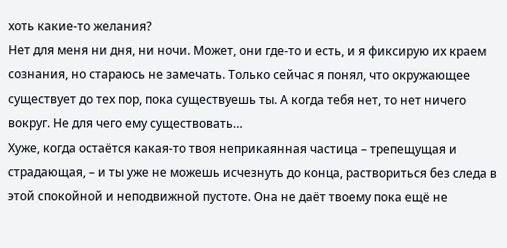хоть какие-то желания?
Нет для меня ни дня, ни ночи. Может, они где-то и есть, и я фиксирую их краем сознания, но стараюсь не замечать. Только сейчас я понял, что окружающее существует до тех пор, пока существуешь ты. А когда тебя нет, то нет ничего вокруг. Не для чего ему существовать…
Хуже, когда остаётся какая-то твоя неприкаянная частица – трепещущая и страдающая, – и ты уже не можешь исчезнуть до конца, раствориться без следа в этой спокойной и неподвижной пустоте. Она не даёт твоему пока ещё не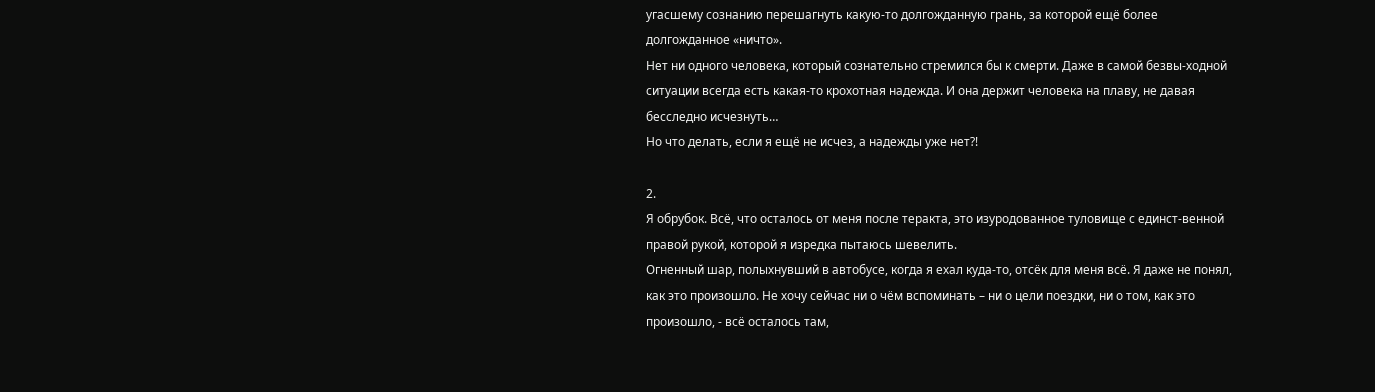угасшему сознанию перешагнуть какую-то долгожданную грань, за которой ещё более долгожданное «ничто».
Нет ни одного человека, который сознательно стремился бы к смерти. Даже в самой безвы-ходной ситуации всегда есть какая-то крохотная надежда. И она держит человека на плаву, не давая бесследно исчезнуть…
Но что делать, если я ещё не исчез, а надежды уже нет?!

2.
Я обрубок. Всё, что осталось от меня после теракта, это изуродованное туловище с единст-венной правой рукой, которой я изредка пытаюсь шевелить.
Огненный шар, полыхнувший в автобусе, когда я ехал куда-то, отсёк для меня всё. Я даже не понял, как это произошло. Не хочу сейчас ни о чём вспоминать – ни о цели поездки, ни о том, как это произошло, - всё осталось там,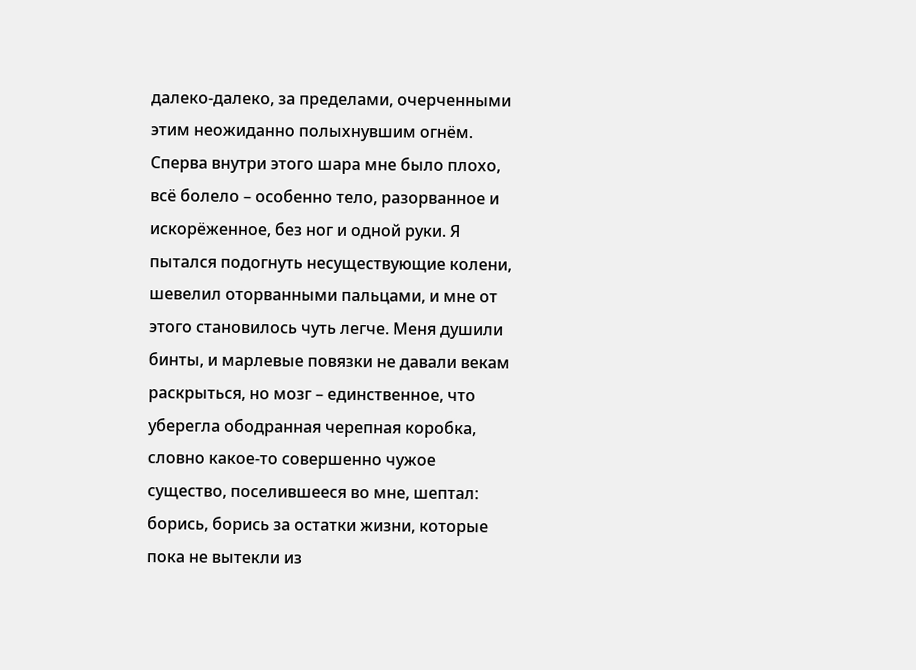далеко-далеко, за пределами, очерченными этим неожиданно полыхнувшим огнём.
Сперва внутри этого шара мне было плохо, всё болело – особенно тело, разорванное и искорёженное, без ног и одной руки. Я пытался подогнуть несуществующие колени, шевелил оторванными пальцами, и мне от этого становилось чуть легче. Меня душили бинты, и марлевые повязки не давали векам раскрыться, но мозг – единственное, что уберегла ободранная черепная коробка, словно какое-то совершенно чужое существо, поселившееся во мне, шептал: борись, борись за остатки жизни, которые пока не вытекли из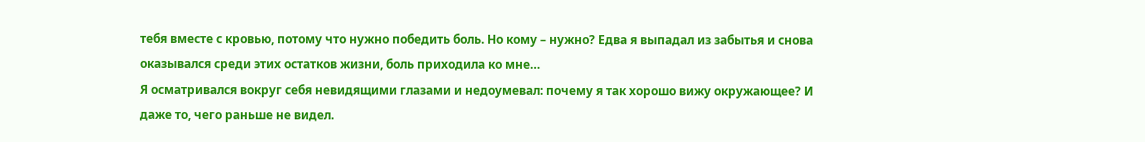тебя вместе с кровью, потому что нужно победить боль. Но кому – нужно? Едва я выпадал из забытья и снова оказывался среди этих остатков жизни, боль приходила ко мне…
Я осматривался вокруг себя невидящими глазами и недоумевал: почему я так хорошо вижу окружающее? И даже то, чего раньше не видел.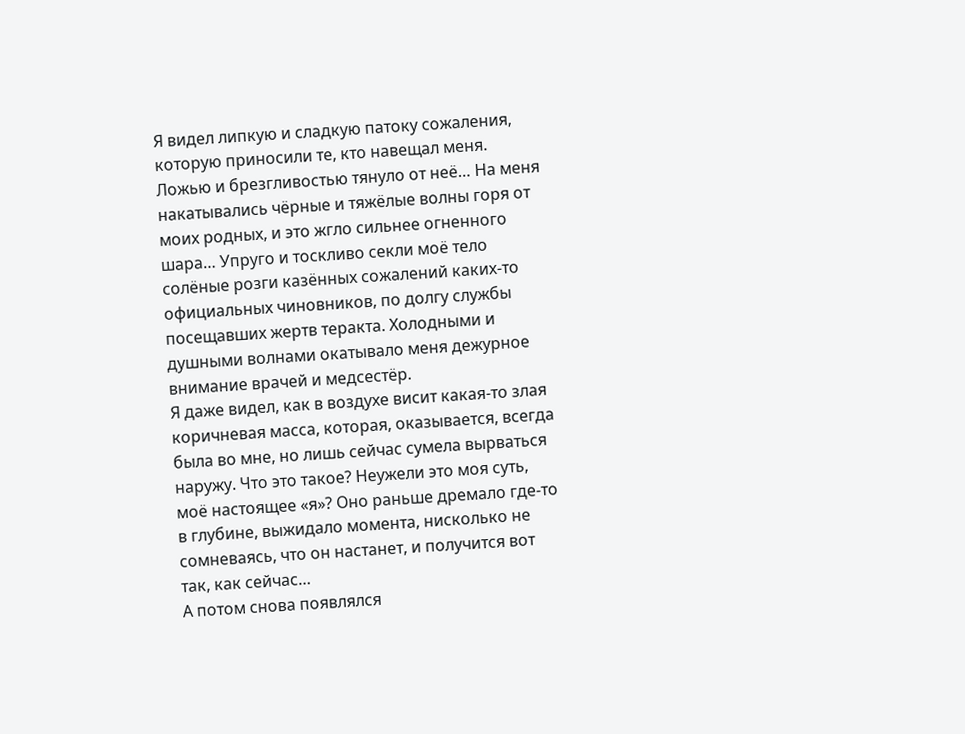Я видел липкую и сладкую патоку сожаления, которую приносили те, кто навещал меня. Ложью и брезгливостью тянуло от неё… На меня накатывались чёрные и тяжёлые волны горя от моих родных, и это жгло сильнее огненного шара… Упруго и тоскливо секли моё тело солёные розги казённых сожалений каких-то официальных чиновников, по долгу службы посещавших жертв теракта. Холодными и душными волнами окатывало меня дежурное внимание врачей и медсестёр.
Я даже видел, как в воздухе висит какая-то злая коричневая масса, которая, оказывается, всегда была во мне, но лишь сейчас сумела вырваться наружу. Что это такое? Неужели это моя суть, моё настоящее «я»? Оно раньше дремало где-то в глубине, выжидало момента, нисколько не сомневаясь, что он настанет, и получится вот так, как сейчас…
А потом снова появлялся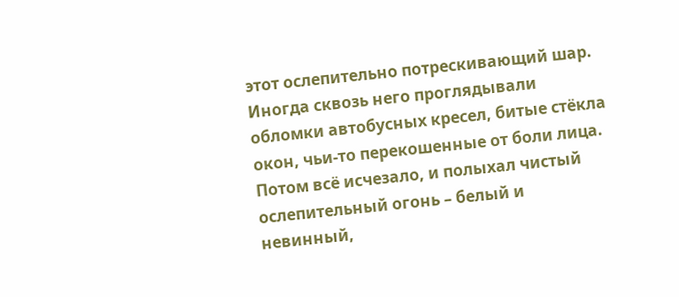этот ослепительно потрескивающий шар. Иногда сквозь него проглядывали обломки автобусных кресел, битые стёкла окон, чьи-то перекошенные от боли лица. Потом всё исчезало, и полыхал чистый ослепительный огонь – белый и невинный,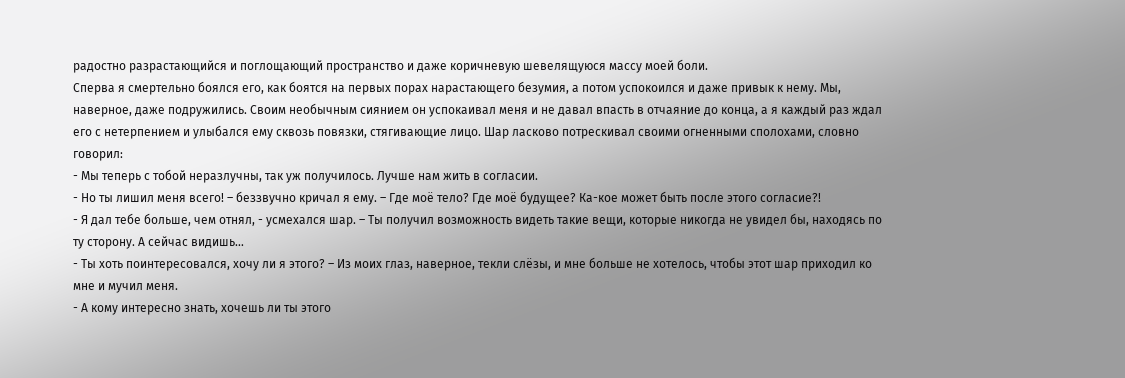радостно разрастающийся и поглощающий пространство и даже коричневую шевелящуюся массу моей боли.
Сперва я смертельно боялся его, как боятся на первых порах нарастающего безумия, а потом успокоился и даже привык к нему. Мы, наверное, даже подружились. Своим необычным сиянием он успокаивал меня и не давал впасть в отчаяние до конца, а я каждый раз ждал его с нетерпением и улыбался ему сквозь повязки, стягивающие лицо. Шар ласково потрескивал своими огненными сполохами, словно говорил:
- Мы теперь с тобой неразлучны, так уж получилось. Лучше нам жить в согласии.
- Но ты лишил меня всего! – беззвучно кричал я ему. – Где моё тело? Где моё будущее? Ка-кое может быть после этого согласие?!
- Я дал тебе больше, чем отнял, - усмехался шар. – Ты получил возможность видеть такие вещи, которые никогда не увидел бы, находясь по ту сторону. А сейчас видишь…
- Ты хоть поинтересовался, хочу ли я этого? – Из моих глаз, наверное, текли слёзы, и мне больше не хотелось, чтобы этот шар приходил ко мне и мучил меня.
- А кому интересно знать, хочешь ли ты этого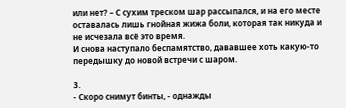или нет? – С сухим треском шар рассыпался, и на его месте оставалась лишь гнойная жижа боли, которая так никуда и не исчезала всё это время.
И снова наступало беспамятство, дававшее хоть какую-то передышку до новой встречи с шаром.

3.
- Скоро снимут бинты, - однажды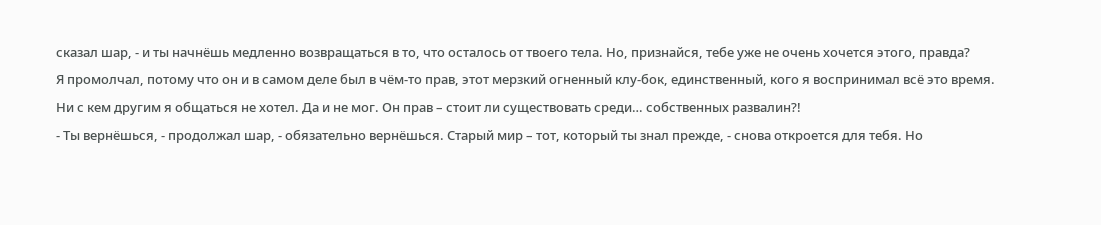сказал шар, - и ты начнёшь медленно возвращаться в то, что осталось от твоего тела. Но, признайся, тебе уже не очень хочется этого, правда?
Я промолчал, потому что он и в самом деле был в чём-то прав, этот мерзкий огненный клу-бок, единственный, кого я воспринимал всё это время. Ни с кем другим я общаться не хотел. Да и не мог. Он прав – стоит ли существовать среди… собственных развалин?!
- Ты вернёшься, - продолжал шар, - обязательно вернёшься. Старый мир – тот, который ты знал прежде, - снова откроется для тебя. Но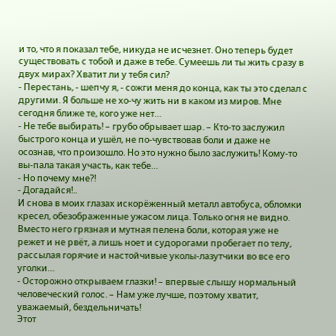и то, что я показал тебе, никуда не исчезнет. Оно теперь будет существовать с тобой и даже в тебе. Сумеешь ли ты жить сразу в двух мирах? Хватит ли у тебя сил?
- Перестань, - шепчу я, - сожги меня до конца, как ты это сделал с другими. Я больше не хо-чу жить ни в каком из миров. Мне сегодня ближе те, кого уже нет…
- Не тебе выбирать! – грубо обрывает шар. – Кто-то заслужил быстрого конца и ушёл, не по-чувствовав боли и даже не осознав, что произошло. Но это нужно было заслужить! Кому-то вы-пала такая участь, как тебе…
- Но почему мне?!
- Догадайся!..
И снова в моих глазах искорёженный металл автобуса, обломки кресел, обезображенные ужасом лица. Только огня не видно. Вместо него грязная и мутная пелена боли, которая уже не режет и не рвёт, а лишь ноет и судорогами пробегает по телу, рассылая горячие и настойчивые уколы-лазутчики во все его уголки…
- Осторожно открываем глазки! – впервые слышу нормальный человеческий голос. – Нам уже лучше, поэтому хватит, уважаемый, бездельничать!
Этот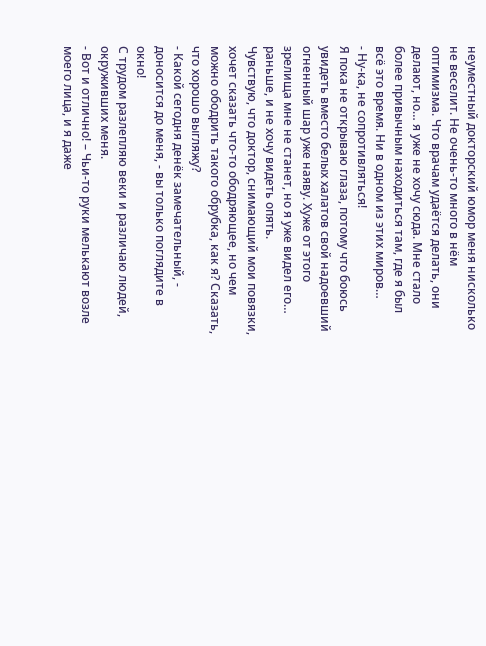неуместный докторский юмор меня нисколько не веселит. Не очень-то много в нём оптимизма. Что врачам удаётся делать, они делают, но… я уже не хочу сюда. Мне стало более привычным находиться там, где я был всё это время. Ни в одном из этих миров…
- Ну-ка, не сопротивляться!
Я пока не открываю глаза, потому что боюсь увидеть вместо белых халатов свой надоевший огненный шар уже наяву. Хуже от этого зрелища мне не станет, но я уже видел его… раньше, и не хочу видеть опять.
Чувствую, что доктор, снимающий мои повязки, хочет сказать что-то ободряющее, но чем можно ободрить такого обрубка, как я? Сказать, что хорошо выгляжу?
- Какой сегодня денёк замечательный, - доносится до меня, - вы только поглядите в окно!
С трудом разлепляю веки и различаю людей, окруживших меня.
- Вот и отлично! – Чьи-то руки мелькают возле моего лица, и я даже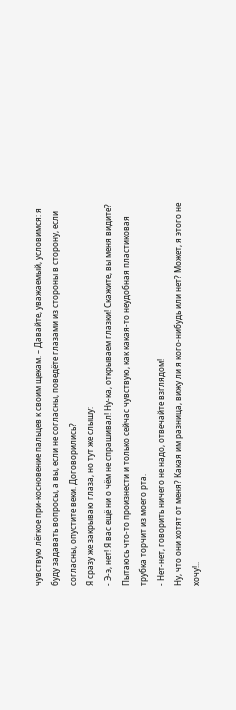чувствую лёгкое при-косновение пальцев к своим щекам. – Давайте, уважаемый, условимся: я буду задавать вопросы, а вы, если не согласны, поведёте глазами из стороны в сторону, если согласны, опустите веки. Договорились?
Я сразу же закрываю глаза, но тут же слышу:
- Э-э, нет! Я вас ещё ни о чём не спрашивал! Ну-ка, открываем глазки! Скажите, вы меня видите?
Пытаюсь что-то произнести и только сейчас чувствую, как какая-то неудобная пластиковая трубка торчит из моего рта.
- Нет-нет, говорить ничего не надо, отвечайте взглядом!
Ну, что они хотят от меня? Какая им разница, вижу ли я кого-нибудь или нет? Может, я этого не хочу!..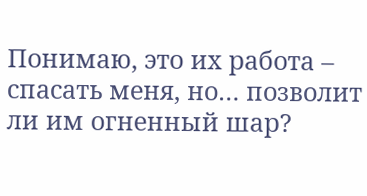Понимаю, это их работа – спасать меня, но… позволит ли им огненный шар?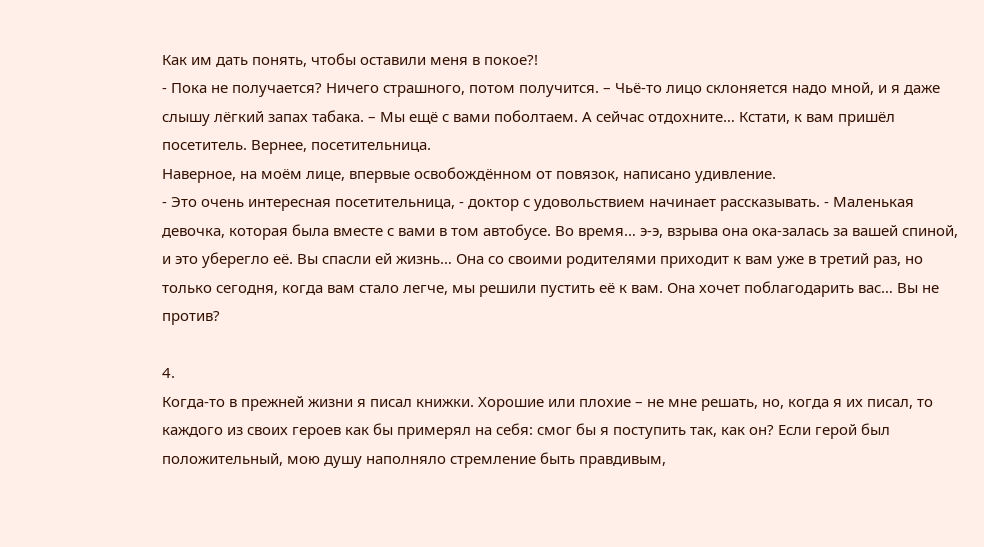Как им дать понять, чтобы оставили меня в покое?!
- Пока не получается? Ничего страшного, потом получится. – Чьё-то лицо склоняется надо мной, и я даже слышу лёгкий запах табака. – Мы ещё с вами поболтаем. А сейчас отдохните… Кстати, к вам пришёл посетитель. Вернее, посетительница.
Наверное, на моём лице, впервые освобождённом от повязок, написано удивление.
- Это очень интересная посетительница, - доктор с удовольствием начинает рассказывать. - Маленькая девочка, которая была вместе с вами в том автобусе. Во время… э-э, взрыва она ока-залась за вашей спиной, и это уберегло её. Вы спасли ей жизнь… Она со своими родителями приходит к вам уже в третий раз, но только сегодня, когда вам стало легче, мы решили пустить её к вам. Она хочет поблагодарить вас… Вы не против?

4.
Когда-то в прежней жизни я писал книжки. Хорошие или плохие – не мне решать, но, когда я их писал, то каждого из своих героев как бы примерял на себя: смог бы я поступить так, как он? Если герой был положительный, мою душу наполняло стремление быть правдивым,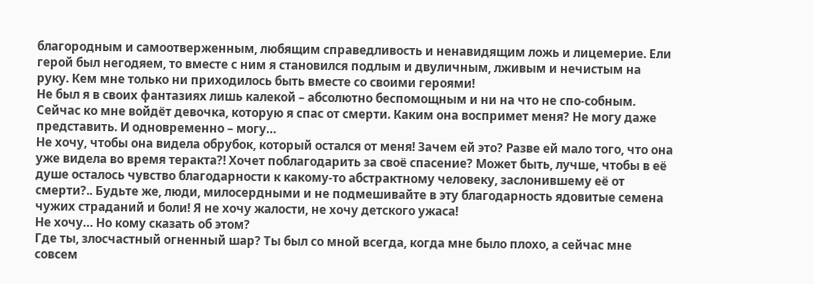благородным и самоотверженным, любящим справедливость и ненавидящим ложь и лицемерие. Ели герой был негодяем, то вместе с ним я становился подлым и двуличным, лживым и нечистым на руку. Кем мне только ни приходилось быть вместе со своими героями!
Не был я в своих фантазиях лишь калекой – абсолютно беспомощным и ни на что не спо-собным.
Сейчас ко мне войдёт девочка, которую я спас от смерти. Каким она воспримет меня? Не могу даже представить. И одновременно – могу…
Не хочу, чтобы она видела обрубок, который остался от меня! Зачем ей это? Разве ей мало того, что она уже видела во время теракта?! Хочет поблагодарить за своё спасение? Может быть, лучше, чтобы в её душе осталось чувство благодарности к какому-то абстрактному человеку, заслонившему её от смерти?.. Будьте же, люди, милосердными и не подмешивайте в эту благодарность ядовитые семена чужих страданий и боли! Я не хочу жалости, не хочу детского ужаса!
Не хочу… Но кому сказать об этом?
Где ты, злосчастный огненный шар? Ты был со мной всегда, когда мне было плохо, а сейчас мне совсем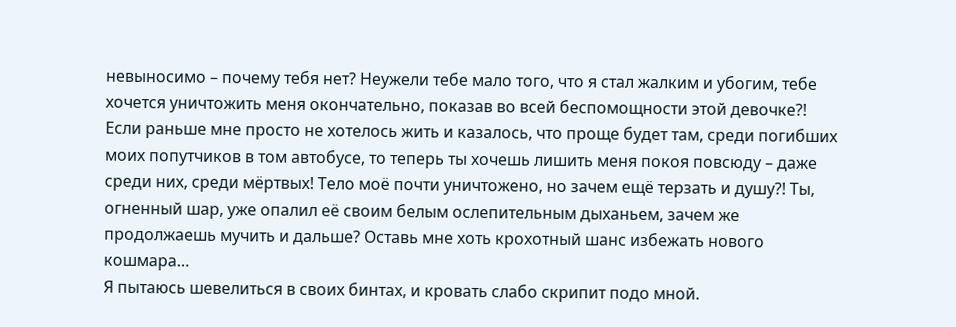невыносимо – почему тебя нет? Неужели тебе мало того, что я стал жалким и убогим, тебе хочется уничтожить меня окончательно, показав во всей беспомощности этой девочке?!
Если раньше мне просто не хотелось жить и казалось, что проще будет там, среди погибших моих попутчиков в том автобусе, то теперь ты хочешь лишить меня покоя повсюду – даже среди них, среди мёртвых! Тело моё почти уничтожено, но зачем ещё терзать и душу?! Ты, огненный шар, уже опалил её своим белым ослепительным дыханьем, зачем же продолжаешь мучить и дальше? Оставь мне хоть крохотный шанс избежать нового кошмара…
Я пытаюсь шевелиться в своих бинтах, и кровать слабо скрипит подо мной.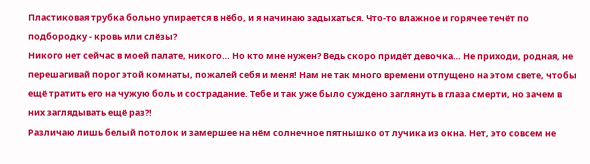Пластиковая трубка больно упирается в нёбо, и я начинаю задыхаться. Что-то влажное и горячее течёт по подбородку - кровь или слёзы?
Никого нет сейчас в моей палате, никого… Но кто мне нужен? Ведь скоро придёт девочка… Не приходи, родная, не перешагивай порог этой комнаты, пожалей себя и меня! Нам не так много времени отпущено на этом свете, чтобы ещё тратить его на чужую боль и сострадание. Тебе и так уже было суждено заглянуть в глаза смерти, но зачем в них заглядывать ещё раз?!
Различаю лишь белый потолок и замершее на нём солнечное пятнышко от лучика из окна. Нет, это совсем не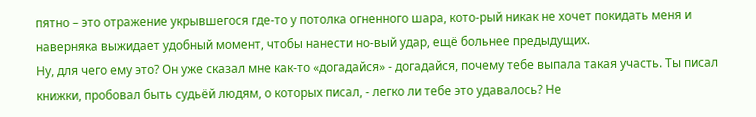пятно – это отражение укрывшегося где-то у потолка огненного шара, кото-рый никак не хочет покидать меня и наверняка выжидает удобный момент, чтобы нанести но-вый удар, ещё больнее предыдущих.
Ну, для чего ему это? Он уже сказал мне как-то «догадайся» - догадайся, почему тебе выпала такая участь. Ты писал книжки, пробовал быть судьёй людям, о которых писал, - легко ли тебе это удавалось? Не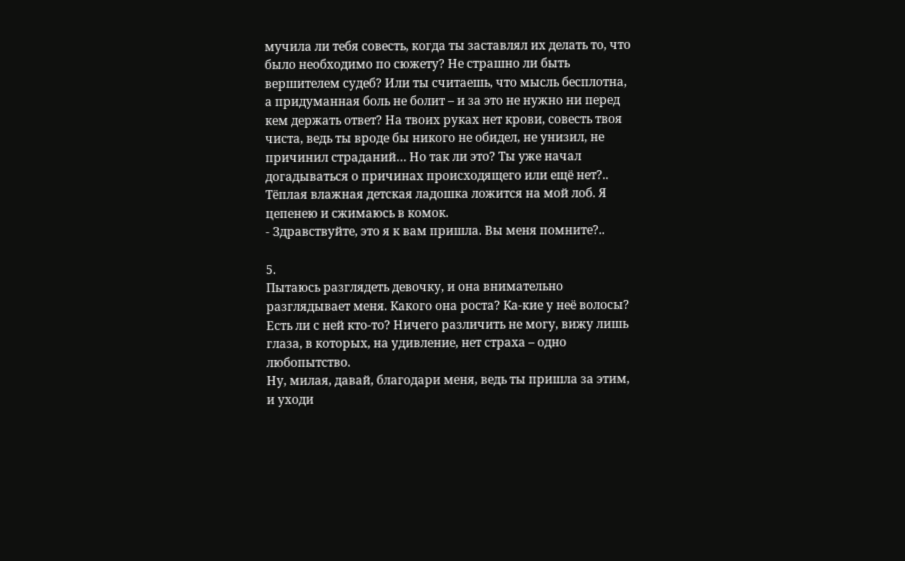мучила ли тебя совесть, когда ты заставлял их делать то, что было необходимо по сюжету? Не страшно ли быть вершителем судеб? Или ты считаешь, что мысль бесплотна, а придуманная боль не болит – и за это не нужно ни перед кем держать ответ? На твоих руках нет крови, совесть твоя чиста, ведь ты вроде бы никого не обидел, не унизил, не причинил страданий… Но так ли это? Ты уже начал догадываться о причинах происходящего или ещё нет?..
Тёплая влажная детская ладошка ложится на мой лоб. Я цепенею и сжимаюсь в комок.
- Здравствуйте, это я к вам пришла. Вы меня помните?..

5.
Пытаюсь разглядеть девочку, и она внимательно разглядывает меня. Какого она роста? Ка-кие у неё волосы? Есть ли с ней кто-то? Ничего различить не могу, вижу лишь глаза, в которых, на удивление, нет страха – одно любопытство.
Ну, милая, давай, благодари меня, ведь ты пришла за этим, и уходи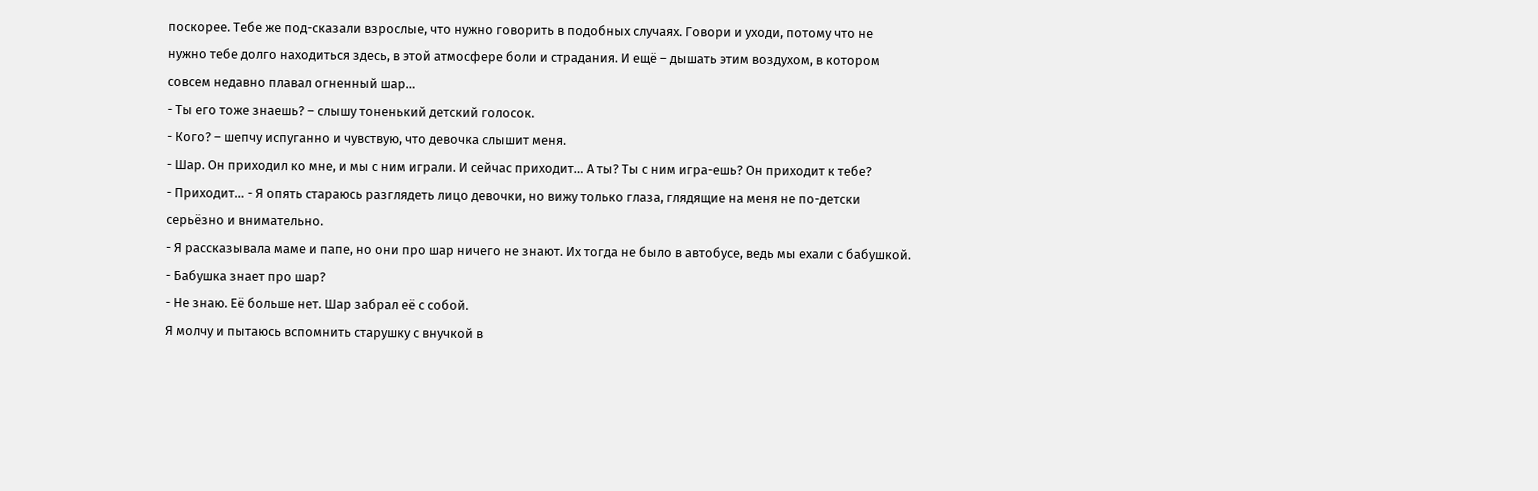поскорее. Тебе же под-сказали взрослые, что нужно говорить в подобных случаях. Говори и уходи, потому что не нужно тебе долго находиться здесь, в этой атмосфере боли и страдания. И ещё – дышать этим воздухом, в котором совсем недавно плавал огненный шар…
- Ты его тоже знаешь? – слышу тоненький детский голосок.
- Кого? – шепчу испуганно и чувствую, что девочка слышит меня.
- Шар. Он приходил ко мне, и мы с ним играли. И сейчас приходит… А ты? Ты с ним игра-ешь? Он приходит к тебе?
- Приходит… - Я опять стараюсь разглядеть лицо девочки, но вижу только глаза, глядящие на меня не по-детски серьёзно и внимательно.
- Я рассказывала маме и папе, но они про шар ничего не знают. Их тогда не было в автобусе, ведь мы ехали с бабушкой.
- Бабушка знает про шар?
- Не знаю. Её больше нет. Шар забрал её с собой.
Я молчу и пытаюсь вспомнить старушку с внучкой в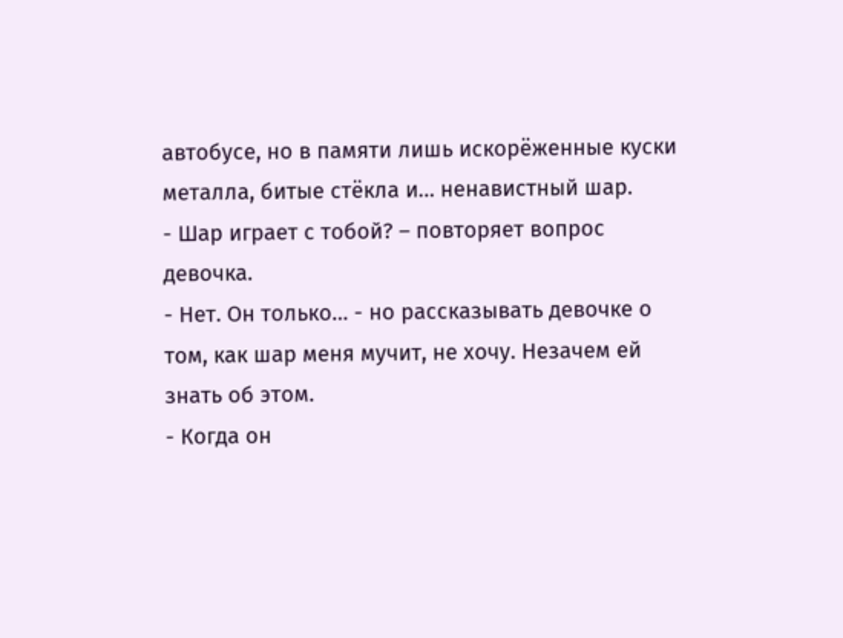автобусе, но в памяти лишь искорёженные куски металла, битые стёкла и… ненавистный шар.
- Шар играет с тобой? – повторяет вопрос девочка.
- Нет. Он только… - но рассказывать девочке о том, как шар меня мучит, не хочу. Незачем ей знать об этом.
- Когда он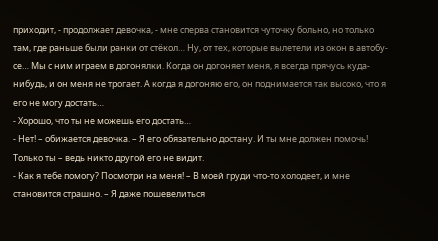приходит, - продолжает девочка, - мне сперва становится чуточку больно, но только там, где раньше были ранки от стёкол… Ну, от тех, которые вылетели из окон в автобу-се… Мы с ним играем в догонялки. Когда он догоняет меня, я всегда прячусь куда-нибудь, и он меня не трогает. А когда я догоняю его, он поднимается так высоко, что я его не могу достать…
- Хорошо, что ты не можешь его достать…
- Нет! – обижается девочка. – Я его обязательно достану. И ты мне должен помочь! Только ты – ведь никто другой его не видит.
- Как я тебе помогу? Посмотри на меня! – В моей груди что-то холодеет, и мне становится страшно. – Я даже пошевелиться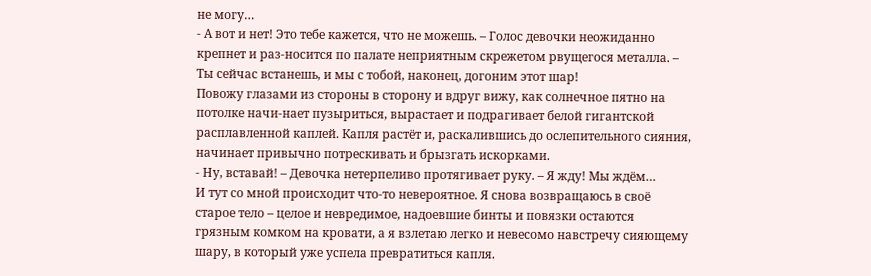не могу…
- А вот и нет! Это тебе кажется, что не можешь. – Голос девочки неожиданно крепнет и раз-носится по палате неприятным скрежетом рвущегося металла. – Ты сейчас встанешь, и мы с тобой, наконец, догоним этот шар!
Повожу глазами из стороны в сторону и вдруг вижу, как солнечное пятно на потолке начи-нает пузыриться, вырастает и подрагивает белой гигантской расплавленной каплей. Капля растёт и, раскалившись до ослепительного сияния, начинает привычно потрескивать и брызгать искорками.
- Ну, вставай! – Девочка нетерпеливо протягивает руку. – Я жду! Мы ждём…
И тут со мной происходит что-то невероятное. Я снова возвращаюсь в своё старое тело – целое и невредимое, надоевшие бинты и повязки остаются грязным комком на кровати, а я взлетаю легко и невесомо навстречу сияющему шару, в который уже успела превратиться капля.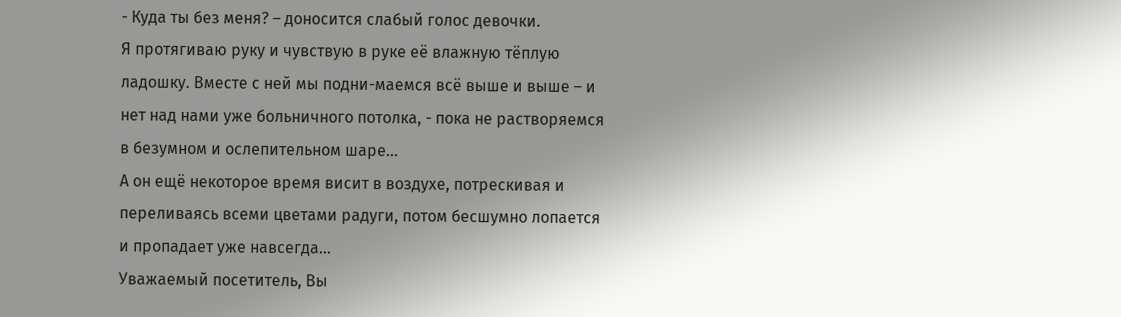- Куда ты без меня? – доносится слабый голос девочки.
Я протягиваю руку и чувствую в руке её влажную тёплую ладошку. Вместе с ней мы подни-маемся всё выше и выше – и нет над нами уже больничного потолка, - пока не растворяемся в безумном и ослепительном шаре…
А он ещё некоторое время висит в воздухе, потрескивая и переливаясь всеми цветами радуги, потом бесшумно лопается и пропадает уже навсегда…
Уважаемый посетитель, Вы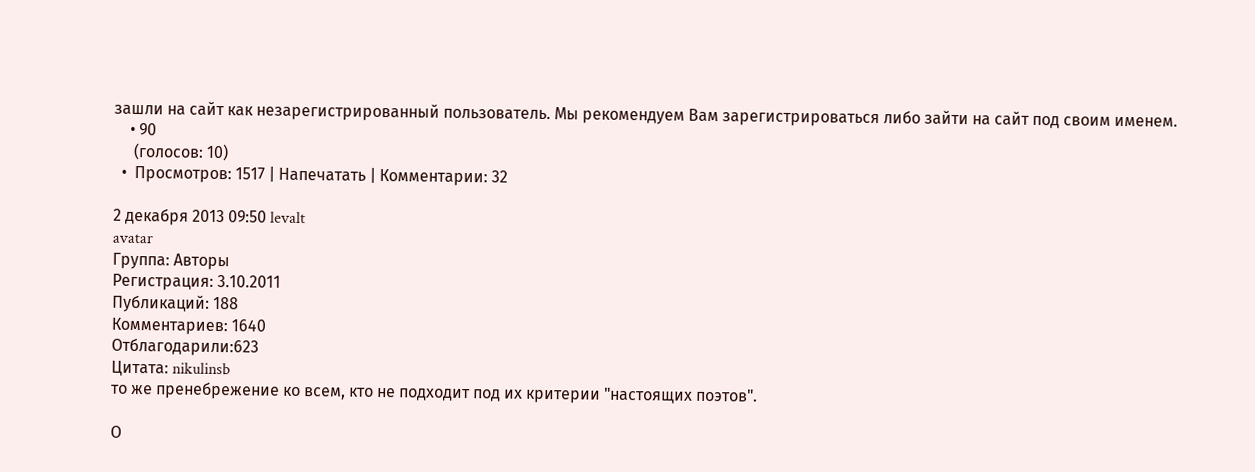зашли на сайт как незарегистрированный пользователь. Мы рекомендуем Вам зарегистрироваться либо зайти на сайт под своим именем.
    • 90
     (голосов: 10)
  •  Просмотров: 1517 | Напечатать | Комментарии: 32

2 декабря 2013 09:50 levalt
avatar
Группа: Авторы
Регистрация: 3.10.2011
Публикаций: 188
Комментариев: 1640
Отблагодарили:623
Цитата: nikulinsb
то же пренебрежение ко всем, кто не подходит под их критерии "настоящих поэтов".

О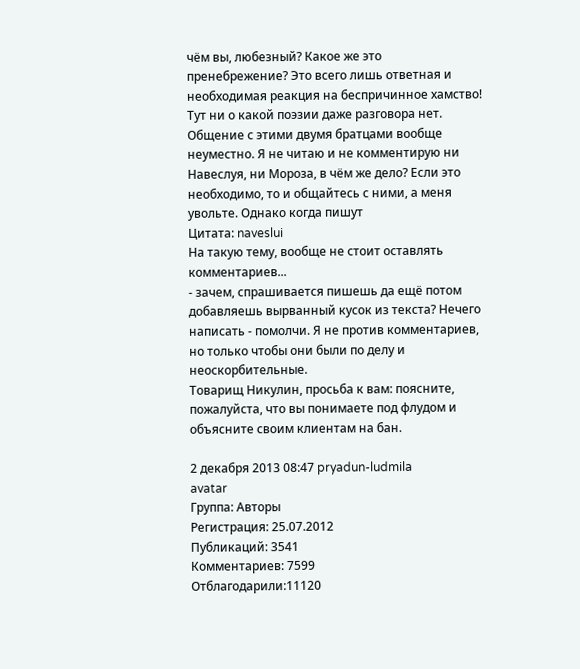чём вы, любезный? Какое же это пренебрежение? Это всего лишь ответная и необходимая реакция на беспричинное хамство! Тут ни о какой поэзии даже разговора нет. Общение с этими двумя братцами вообще неуместно. Я не читаю и не комментирую ни Навеслуя, ни Мороза, в чём же дело? Если это необходимо, то и общайтесь с ними, а меня увольте. Однако когда пишут
Цитата: naveslui
На такую тему, вообще не стоит оставлять комментариев...
- зачем, спрашивается пишешь да ещё потом добавляешь вырванный кусок из текста? Нечего написать - помолчи. Я не против комментариев, но только чтобы они были по делу и неоскорбительные.
Товарищ Никулин, просьба к вам: поясните, пожалуйста, что вы понимаете под флудом и объясните своим клиентам на бан.

2 декабря 2013 08:47 pryadun-ludmila
avatar
Группа: Авторы
Регистрация: 25.07.2012
Публикаций: 3541
Комментариев: 7599
Отблагодарили:11120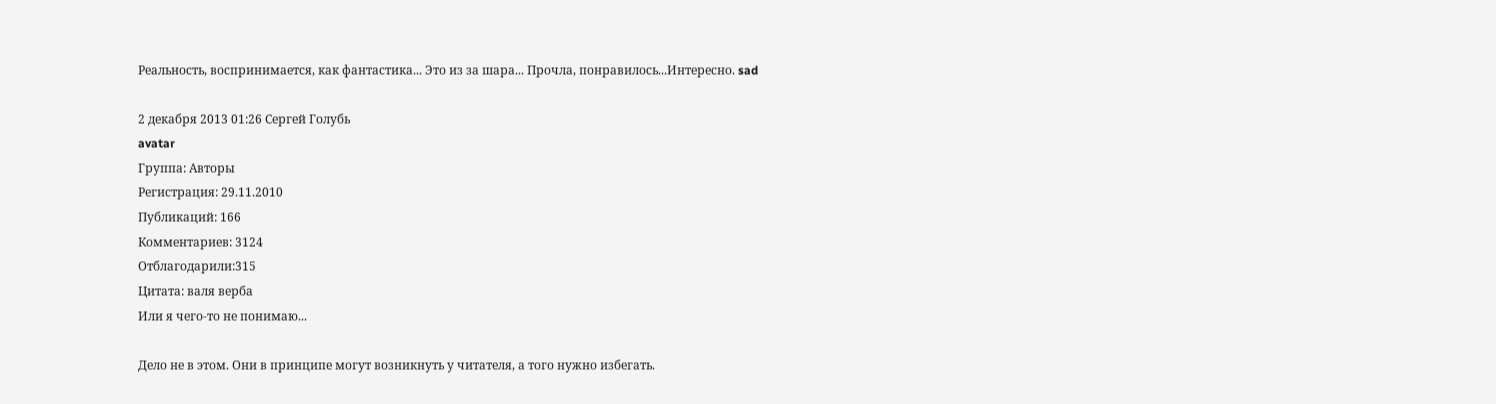Реальность, воспринимается, как фантастика... Это из за шара... Прочла, понравилось...Интересно. sad

2 декабря 2013 01:26 Сергей Голубь
avatar
Группа: Авторы
Регистрация: 29.11.2010
Публикаций: 166
Комментариев: 3124
Отблагодарили:315
Цитата: валя верба
Или я чего-то не понимаю...

Дело не в этом. Они в принципе могут возникнуть у читателя, а того нужно избегать.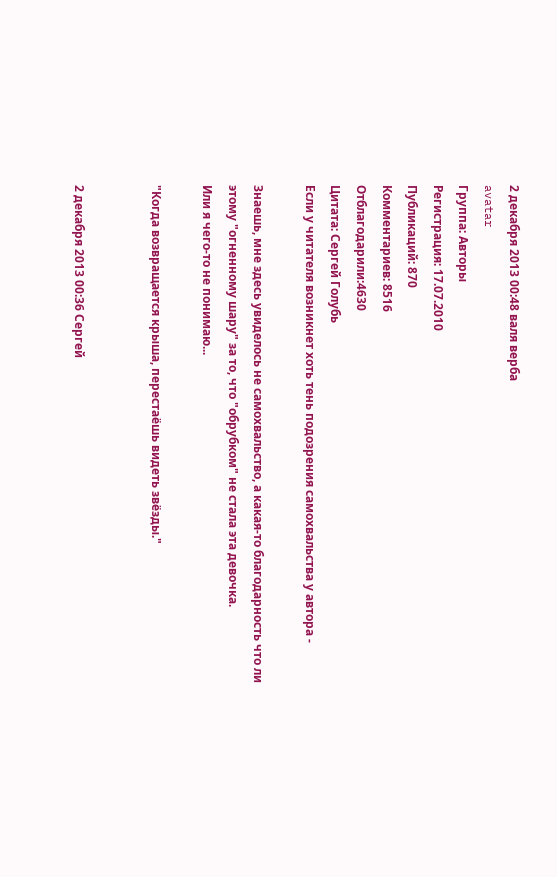2 декабря 2013 00:48 валя верба
avatar
Группа: Авторы
Регистрация: 17.07.2010
Публикаций: 870
Комментариев: 8516
Отблагодарили:4630
Цитата: Сергей Голубь
Если у читателя возникнет хоть тень подозрения самохвальства у автора -

Знаешь, мне здесь увиделось не самохвальство, а какая-то благодарность что ли этому "огненному шару" за то, что "обрубком" не стала эта девочка.
Или я чего-то не понимаю...

"Когда возвращается крыша, перестаёшь видеть звёзды."


2 декабря 2013 00:36 Сергей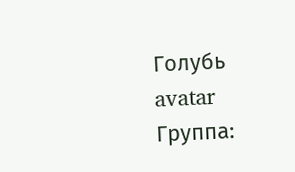Голубь
avatar
Группа: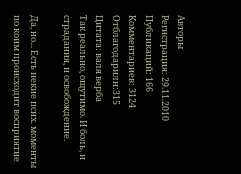Авторы
Регистрация: 29.11.2010
Публикаций: 166
Комментариев: 3124
Отблагодарили:315
Цитата: валя верба
Так реально, ощутимо. И боль, и страдания, и освобождение.

Да, но... Есть некие псих. моменты по коим происходит восприятие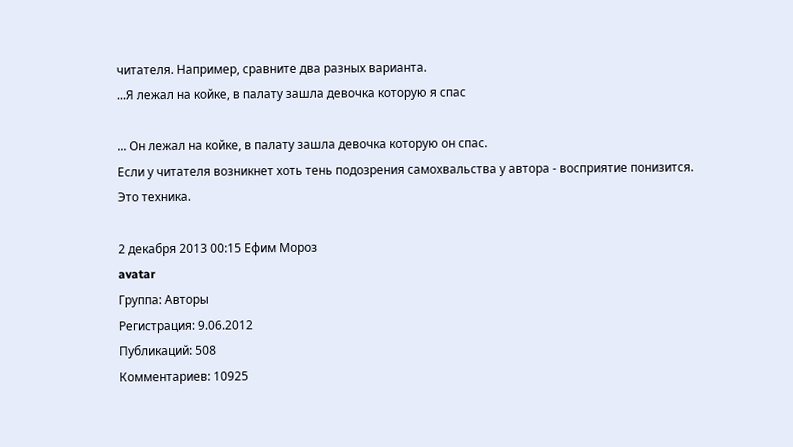читателя. Например, сравните два разных варианта.
...Я лежал на койке, в палату зашла девочка которую я спас

... Он лежал на койке, в палату зашла девочка которую он спас.
Если у читателя возникнет хоть тень подозрения самохвальства у автора - восприятие понизится. Это техника.

2 декабря 2013 00:15 Ефим Мороз
avatar
Группа: Авторы
Регистрация: 9.06.2012
Публикаций: 508
Комментариев: 10925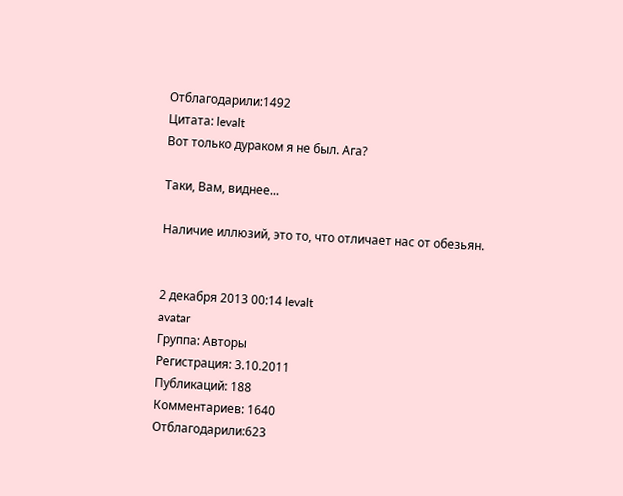Отблагодарили:1492
Цитата: levalt
Вот только дураком я не был. Ага?

Таки, Вам, виднее...

Наличие иллюзий, это то, что отличает нас от обезьян.


2 декабря 2013 00:14 levalt
avatar
Группа: Авторы
Регистрация: 3.10.2011
Публикаций: 188
Комментариев: 1640
Отблагодарили:623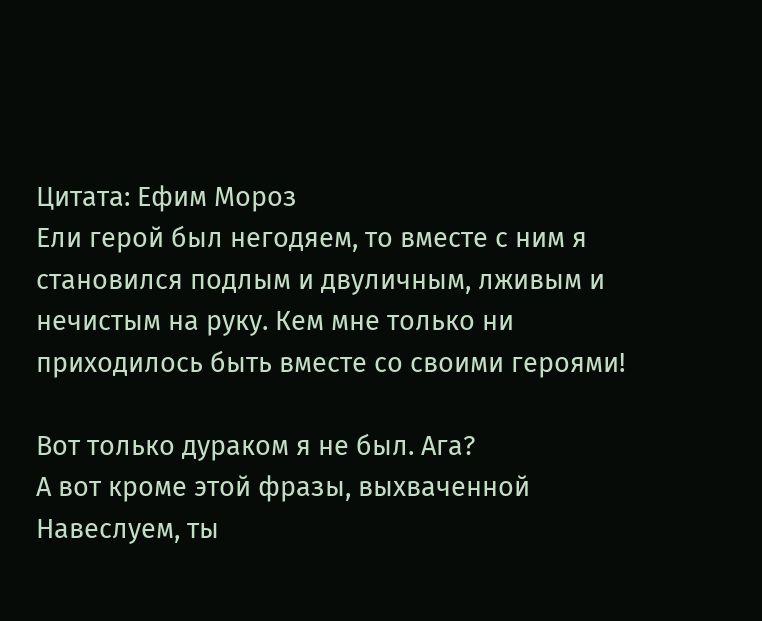Цитата: Ефим Мороз
Ели герой был негодяем, то вместе с ним я становился подлым и двуличным, лживым и нечистым на руку. Кем мне только ни приходилось быть вместе со своими героями!

Вот только дураком я не был. Ага?
А вот кроме этой фразы, выхваченной Навеслуем, ты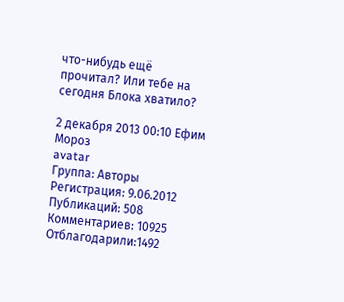что-нибудь ещё прочитал? Или тебе на сегодня Блока хватило?

2 декабря 2013 00:10 Ефим Мороз
avatar
Группа: Авторы
Регистрация: 9.06.2012
Публикаций: 508
Комментариев: 10925
Отблагодарили:1492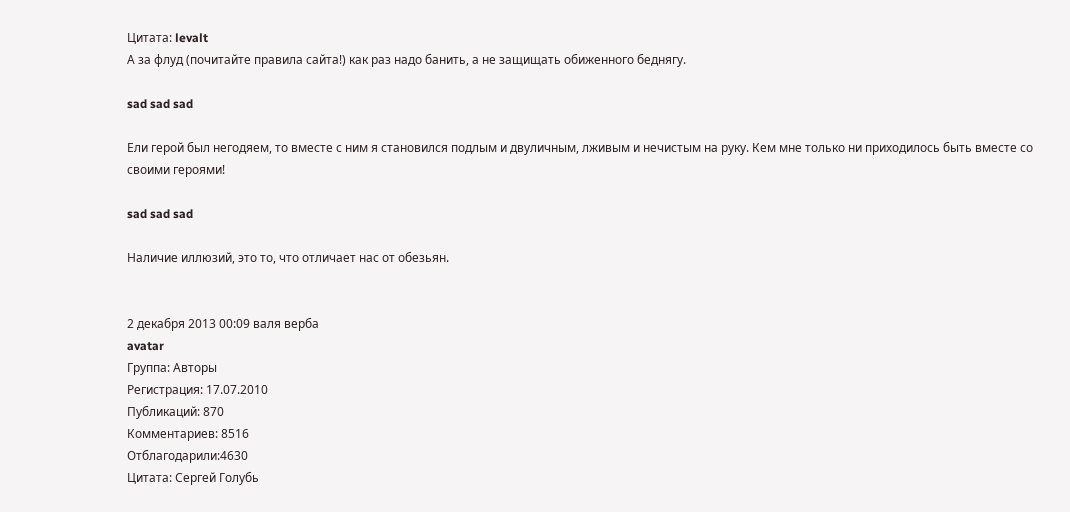Цитата: levalt
А за флуд (почитайте правила сайта!) как раз надо банить, а не защищать обиженного беднягу.

sad sad sad

Ели герой был негодяем, то вместе с ним я становился подлым и двуличным, лживым и нечистым на руку. Кем мне только ни приходилось быть вместе со своими героями!

sad sad sad

Наличие иллюзий, это то, что отличает нас от обезьян.


2 декабря 2013 00:09 валя верба
avatar
Группа: Авторы
Регистрация: 17.07.2010
Публикаций: 870
Комментариев: 8516
Отблагодарили:4630
Цитата: Сергей Голубь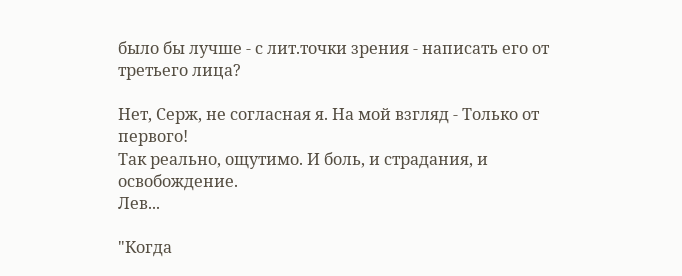было бы лучше - с лит.точки зрения - написать его от третьего лица?

Нет, Серж, не согласная я. На мой взгляд - Только от первого!
Так реально, ощутимо. И боль, и страдания, и освобождение.
Лев...

"Когда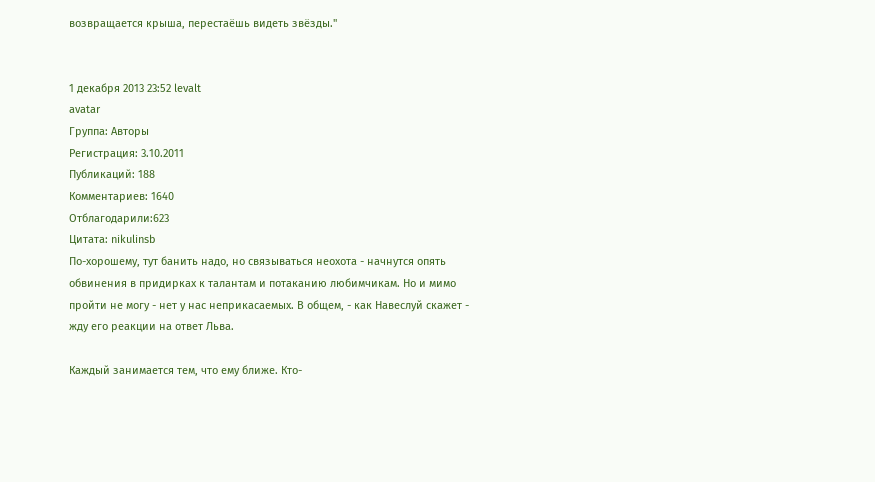возвращается крыша, перестаёшь видеть звёзды."


1 декабря 2013 23:52 levalt
avatar
Группа: Авторы
Регистрация: 3.10.2011
Публикаций: 188
Комментариев: 1640
Отблагодарили:623
Цитата: nikulinsb
По-хорошему, тут банить надо, но связываться неохота - начнутся опять обвинения в придирках к талантам и потаканию любимчикам. Но и мимо пройти не могу - нет у нас неприкасаемых. В общем, - как Навеслуй скажет - жду его реакции на ответ Льва.

Каждый занимается тем, что ему ближе. Кто-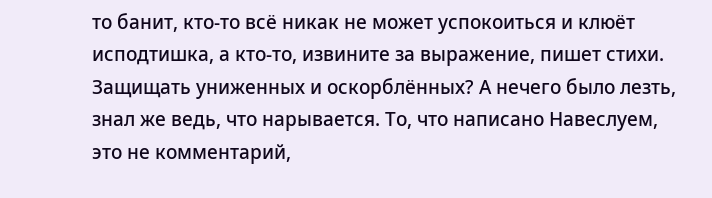то банит, кто-то всё никак не может успокоиться и клюёт исподтишка, а кто-то, извините за выражение, пишет стихи. Защищать униженных и оскорблённых? А нечего было лезть, знал же ведь, что нарывается. То, что написано Навеслуем, это не комментарий,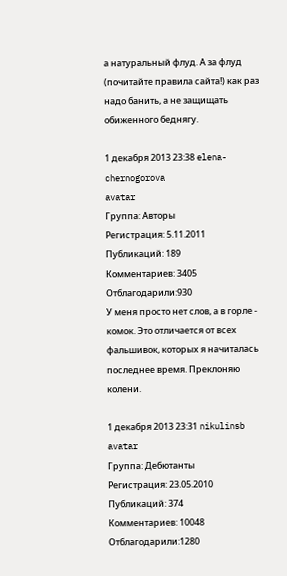а натуральный флуд. А за флуд (почитайте правила сайта!) как раз надо банить, а не защищать обиженного беднягу.

1 декабря 2013 23:38 elena-chernogorova
avatar
Группа: Авторы
Регистрация: 5.11.2011
Публикаций: 189
Комментариев: 3405
Отблагодарили:930
У меня просто нет слов, а в горле - комок. Это отличается от всех фальшивок, которых я начиталась последнее время. Преклоняю колени.

1 декабря 2013 23:31 nikulinsb
avatar
Группа: Дебютанты
Регистрация: 23.05.2010
Публикаций: 374
Комментариев: 10048
Отблагодарили:1280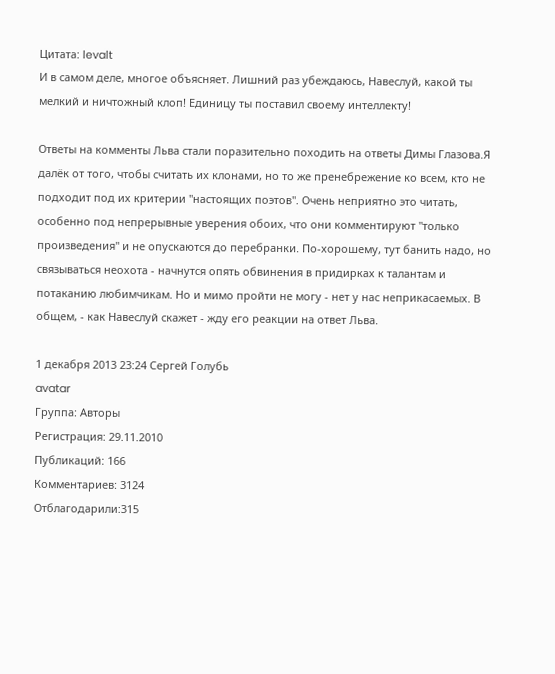Цитата: levalt
И в самом деле, многое объясняет. Лишний раз убеждаюсь, Навеслуй, какой ты мелкий и ничтожный клоп! Единицу ты поставил своему интеллекту!

Ответы на комменты Льва стали поразительно походить на ответы Димы Глазова.Я далёк от того, чтобы считать их клонами, но то же пренебрежение ко всем, кто не подходит под их критерии "настоящих поэтов". Очень неприятно это читать, особенно под непрерывные уверения обоих, что они комментируют "только произведения" и не опускаются до перебранки. По-хорошему, тут банить надо, но связываться неохота - начнутся опять обвинения в придирках к талантам и потаканию любимчикам. Но и мимо пройти не могу - нет у нас неприкасаемых. В общем, - как Навеслуй скажет - жду его реакции на ответ Льва.

1 декабря 2013 23:24 Сергей Голубь
avatar
Группа: Авторы
Регистрация: 29.11.2010
Публикаций: 166
Комментариев: 3124
Отблагодарили:315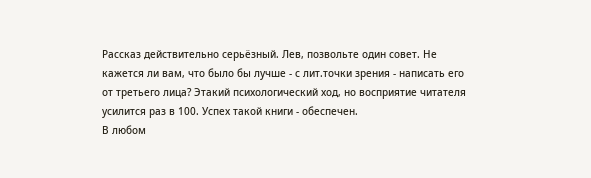Рассказ действительно серьёзный. Лев, позвольте один совет. Не кажется ли вам, что было бы лучше - с лит.точки зрения - написать его от третьего лица? Этакий психологический ход, но восприятие читателя усилится раз в 100. Успех такой книги - обеспечен.
В любом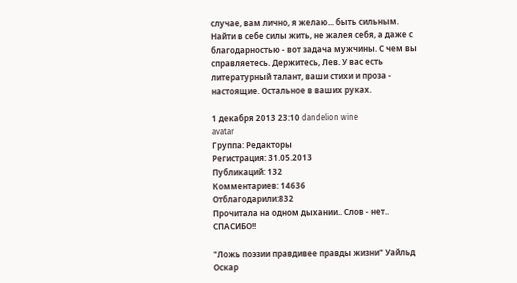случае, вам лично, я желаю... быть сильным. Найти в себе силы жить, не жалея себя, а даже с благодарностью - вот задача мужчины. С чем вы справляетесь. Держитесь, Лев. У вас есть литературный талант, ваши стихи и проза - настоящие. Остальное в ваших руках.

1 декабря 2013 23:10 dandelion wine
avatar
Группа: Редакторы
Регистрация: 31.05.2013
Публикаций: 132
Комментариев: 14636
Отблагодарили:832
Прочитала на одном дыхании.. Слов - нет.. СПАСИБО!!

"Ложь поэзии правдивее правды жизни" Уайльд Оскар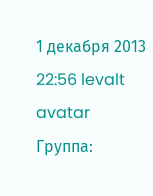1 декабря 2013 22:56 levalt
avatar
Группа: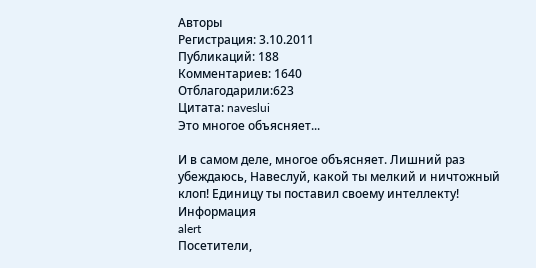Авторы
Регистрация: 3.10.2011
Публикаций: 188
Комментариев: 1640
Отблагодарили:623
Цитата: naveslui
Это многое объясняет...

И в самом деле, многое объясняет. Лишний раз убеждаюсь, Навеслуй, какой ты мелкий и ничтожный клоп! Единицу ты поставил своему интеллекту!
Информация
alert
Посетители,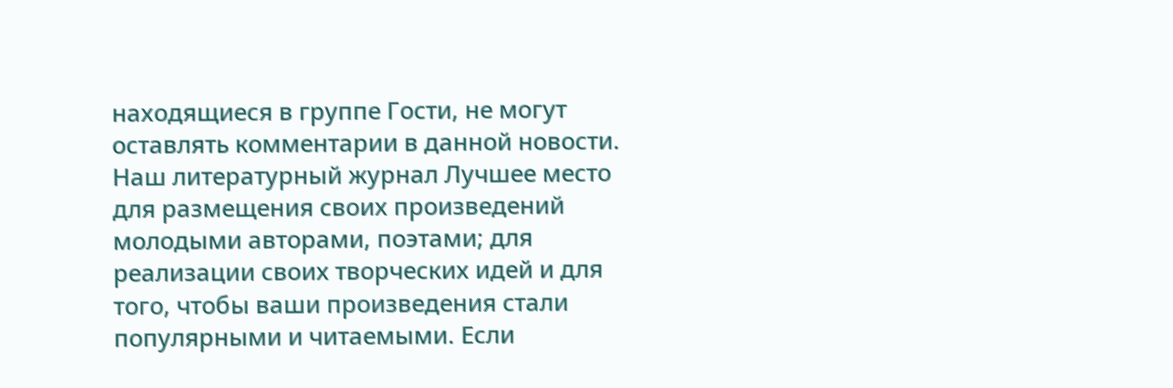находящиеся в группе Гости, не могут оставлять комментарии в данной новости.
Наш литературный журнал Лучшее место для размещения своих произведений молодыми авторами, поэтами; для реализации своих творческих идей и для того, чтобы ваши произведения стали популярными и читаемыми. Если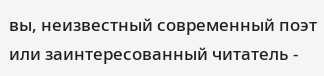вы, неизвестный современный поэт или заинтересованный читатель -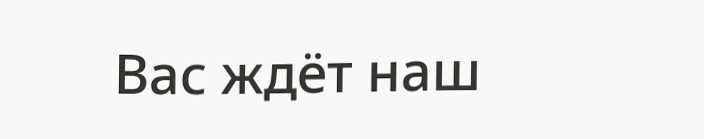Вас ждёт наш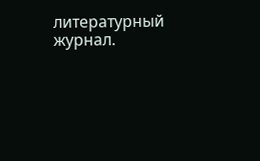литературный журнал.